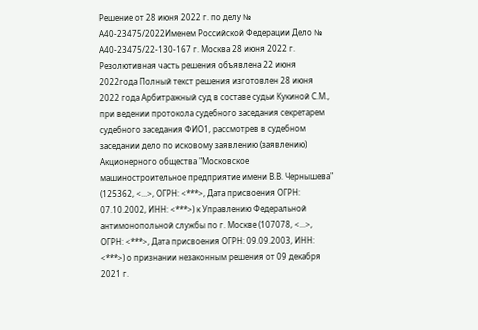Решение от 28 июня 2022 г. по делу № А40-23475/2022Именем Российской Федерации Дело № А40-23475/22-130-167 г. Москва 28 июня 2022 г. Резолютивная часть решения объявлена 22 июня 2022года Полный текст решения изготовлен 28 июня 2022 года Арбитражный суд в составе судьи Кукиной С.М., при ведении протокола судебного заседания секретарем судебного заседания ФИО1, рассмотрев в судебном заседании дело по исковому заявлению (заявлению) Акционерного общества "Московское машиностроительное предприятие имени В.В. Чернышева" (125362, <...>, ОГРН: <***>, Дата присвоения ОГРН: 07.10.2002, ИНН: <***>) к Управлению Федеральной антимонопольной службы по г. Москве (107078, <...>, ОГРН: <***>, Дата присвоения ОГРН: 09.09.2003, ИНН: <***>) о признании незаконным решения от 09 декабря 2021 г.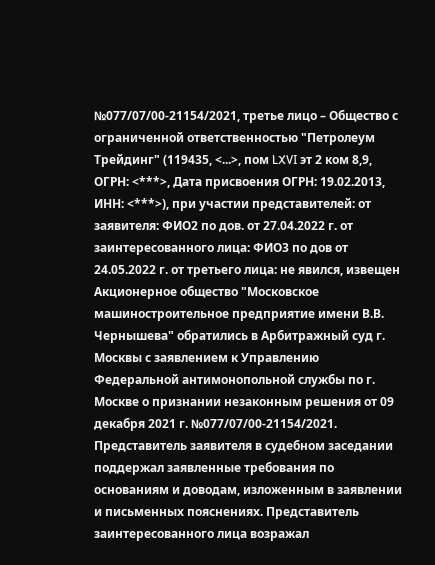№077/07/00-21154/2021, третье лицо – Общество с ограниченной ответственностью "Петролеум Трейдинг" (119435, <...>, пом LXVI эт 2 ком 8,9, ОГРН: <***>, Дата присвоения ОГРН: 19.02.2013, ИНН: <***>), при участии представителей: от заявителя: ФИО2 по дов. от 27.04.2022 г. от заинтересованного лица: ФИО3 по дов от 24.05.2022 г. от третьего лица: не явился, извещен Акционерное общество "Московское машиностроительное предприятие имени В.В. Чернышева" обратились в Арбитражный суд г. Москвы с заявлением к Управлению Федеральной антимонопольной службы по г. Москве о признании незаконным решения от 09 декабря 2021 г. №077/07/00-21154/2021. Представитель заявителя в судебном заседании поддержал заявленные требования по основаниям и доводам, изложенным в заявлении и письменных пояснениях. Представитель заинтересованного лица возражал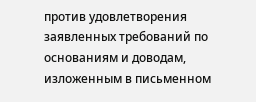против удовлетворения заявленных требований по основаниям и доводам, изложенным в письменном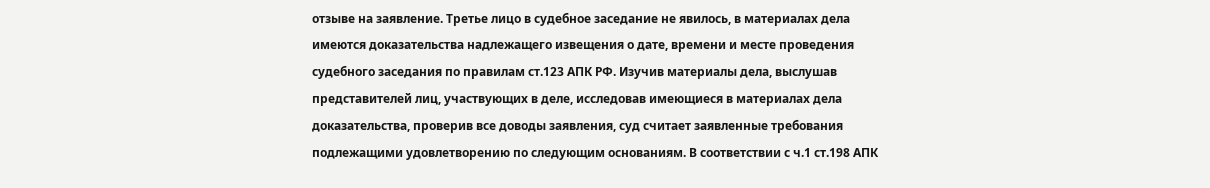отзыве на заявление. Третье лицо в судебное заседание не явилось, в материалах дела имеются доказательства надлежащего извещения о дате, времени и месте проведения судебного заседания по правилам ст.123 АПК РФ. Изучив материалы дела, выслушав представителей лиц, участвующих в деле, исследовав имеющиеся в материалах дела доказательства, проверив все доводы заявления, суд считает заявленные требования подлежащими удовлетворению по следующим основаниям. В соответствии с ч.1 ст.198 АПК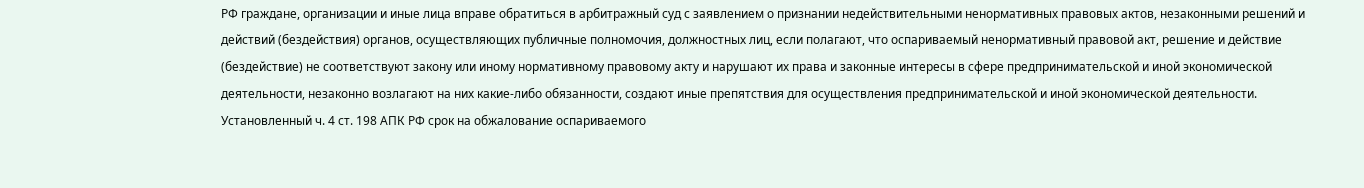РФ граждане, организации и иные лица вправе обратиться в арбитражный суд с заявлением о признании недействительными ненормативных правовых актов, незаконными решений и действий (бездействия) органов, осуществляющих публичные полномочия, должностных лиц, если полагают, что оспариваемый ненормативный правовой акт, решение и действие (бездействие) не соответствуют закону или иному нормативному правовому акту и нарушают их права и законные интересы в сфере предпринимательской и иной экономической деятельности, незаконно возлагают на них какие-либо обязанности, создают иные препятствия для осуществления предпринимательской и иной экономической деятельности. Установленный ч. 4 ст. 198 АПК РФ срок на обжалование оспариваемого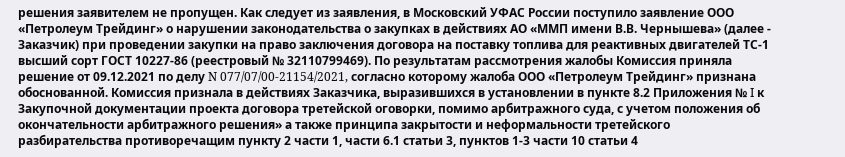решения заявителем не пропущен. Как следует из заявления, в Московский УФАС России поступило заявление ООО «Петролеум Трейдинг» о нарушении законодательства о закупках в действиях АО «ММП имени В.В. Чернышева» (далее - Заказчик) при проведении закупки на право заключения договора на поставку топлива для реактивных двигателей ТС-1 высший сорт ГОСТ 10227-86 (реестровый № 32110799469). По результатам рассмотрения жалобы Комиссия приняла решение от 09.12.2021 по делу N 077/07/00-21154/2021, согласно которому жалоба ООО «Петролеум Трейдинг» признана обоснованной. Комиссия признала в действиях Заказчика, выразившихся в установлении в пункте 8.2 Приложения № I к Закупочной документации проекта договора третейской оговорки, помимо арбитражного суда, с учетом положения об окончательности арбитражного решения» а также принципа закрытости и неформальности третейского разбирательства противоречащим пункту 2 части 1, части 6.1 статьи 3, пунктов 1-3 части 10 статьи 4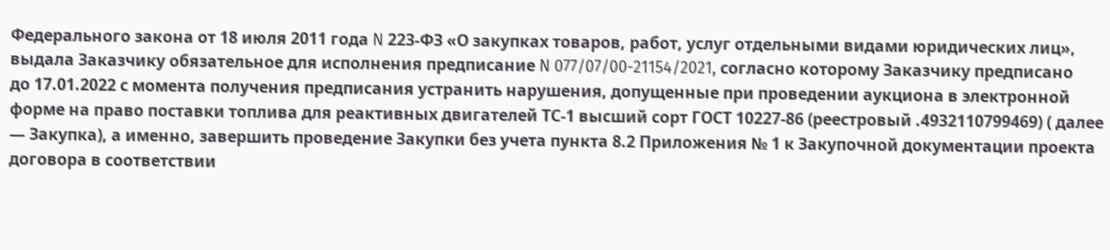Федерального закона от 18 июля 2011 года N 223-ФЗ «О закупках товаров, работ, услуг отдельными видами юридических лиц», выдала Заказчику обязательное для исполнения предписание N 077/07/00-21154/2021, согласно которому Заказчику предписано до 17.01.2022 с момента получения предписания устранить нарушения, допущенные при проведении аукциона в электронной форме на право поставки топлива для реактивных двигателей ТС-1 высший сорт ГОСТ 10227-86 (реестровый .4932110799469) ( далее — Закупка), а именно, завершить проведение Закупки без учета пункта 8.2 Приложения № 1 к Закупочной документации проекта договора в соответствии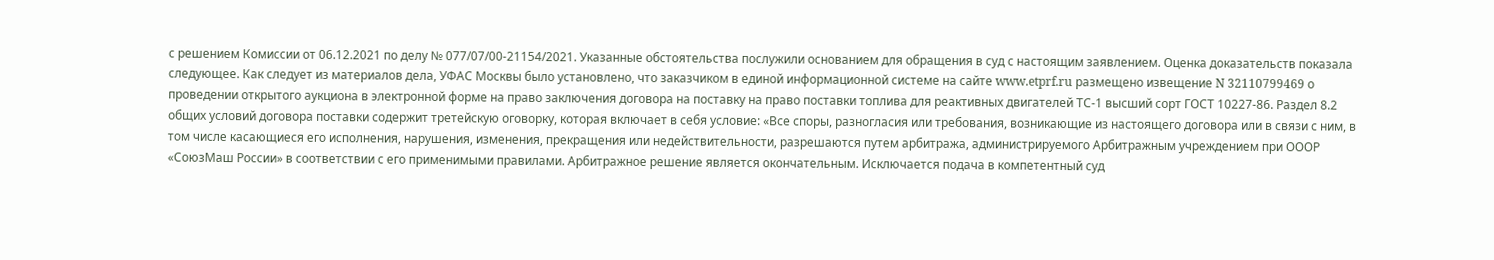с решением Комиссии от 06.12.2021 по делу № 077/07/00-21154/2021. Указанные обстоятельства послужили основанием для обращения в суд с настоящим заявлением. Оценка доказательств показала следующее. Как следует из материалов дела, УФАС Москвы было установлено, что заказчиком в единой информационной системе на сайте www.etprf.ru размещено извещение N 32110799469 о проведении открытого аукциона в электронной форме на право заключения договора на поставку на право поставки топлива для реактивных двигателей ТС-1 высший сорт ГОСТ 10227-86. Раздел 8.2 общих условий договора поставки содержит третейскую оговорку, которая включает в себя условие: «Все споры, разногласия или требования, возникающие из настоящего договора или в связи с ним, в том числе касающиеся его исполнения, нарушения, изменения, прекращения или недействительности, разрешаются путем арбитража, администрируемого Арбитражным учреждением при ОООР «СоюзМаш России» в соответствии с его применимыми правилами. Арбитражное решение является окончательным. Исключается подача в компетентный суд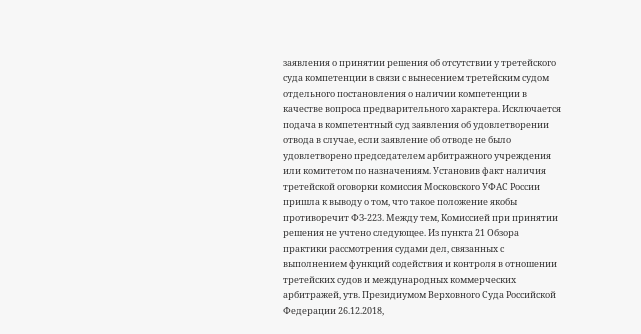заявления о принятии решения об отсутствии у третейского суда компетенции в связи с вынесением третейским судом отдельного постановления о наличии компетенции в качестве вопроса предварительного характера. Исключается подача в компетентный суд заявления об удовлетворении отвода в случае, если заявление об отводе не было удовлетворено председателем арбитражного учреждения или комитетом по назначениям. Установив факт наличия третейской оговорки комиссия Московского УФАС России пришла к выводу о том, что такое положение якобы противоречит ФЗ-223. Между тем, Комиссией при принятии решения не учтено следующее. Из пункта 21 Обзора практики рассмотрения судами дел, связанных с выполнением функций содействия и контроля в отношении третейских судов и международных коммерческих арбитражей, утв. Президиумом Верховного Суда Российской Федерации 26.12.2018,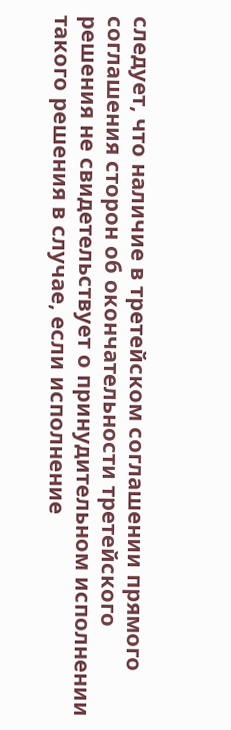следует, что наличие в третейском соглашении прямого соглашения сторон об окончательности третейского решения не свидетельствует о принудительном исполнении такого решения в случае, если исполнение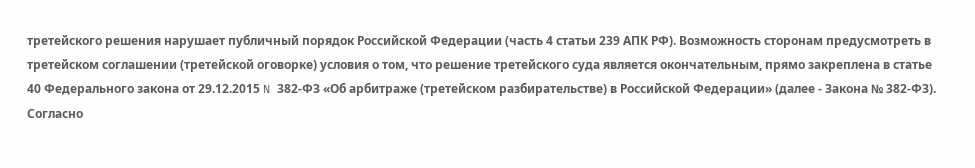третейского решения нарушает публичный порядок Российской Федерации (часть 4 статьи 239 АПК РФ). Возможность сторонам предусмотреть в третейском соглашении (третейской оговорке) условия о том, что решение третейского суда является окончательным, прямо закреплена в статье 40 Федерального закона от 29.12.2015 N 382-ФЗ «Об арбитраже (третейском разбирательстве) в Российской Федерации» (далее - Закона № 382-ФЗ). Согласно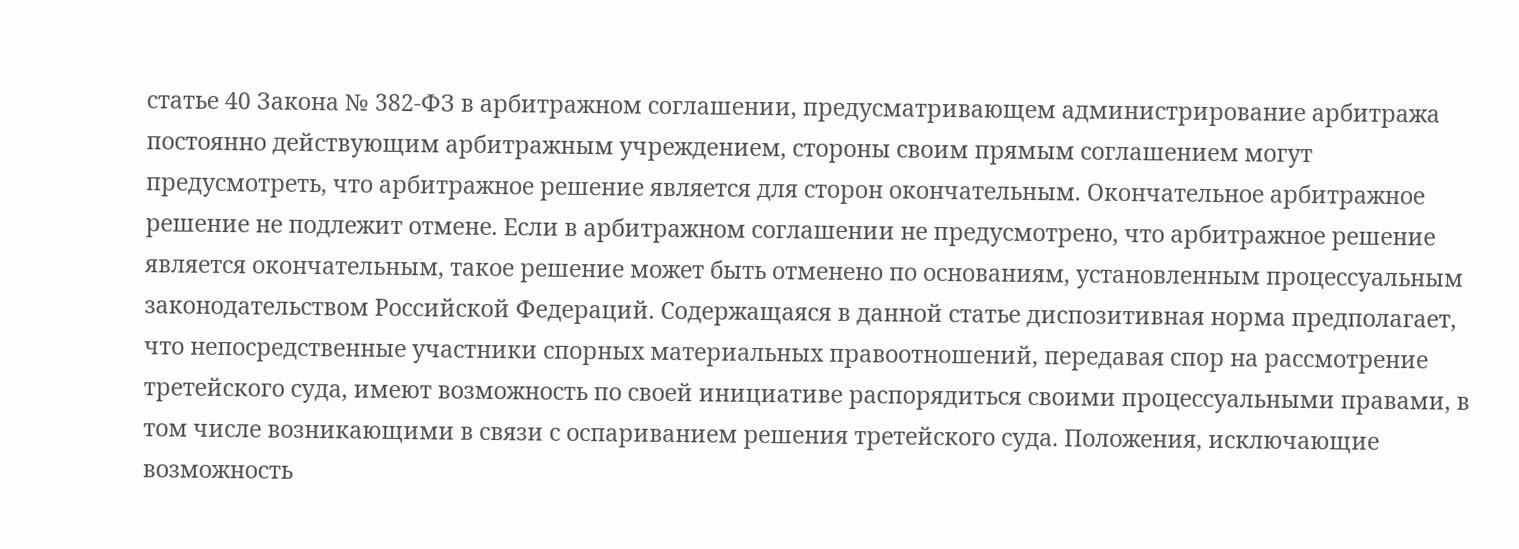статье 40 Закона № 382-ФЗ в арбитражном соглашении, предусматривающем администрирование арбитража постоянно действующим арбитражным учреждением, стороны своим прямым соглашением могут предусмотреть, что арбитражное решение является для сторон окончательным. Окончательное арбитражное решение не подлежит отмене. Если в арбитражном соглашении не предусмотрено, что арбитражное решение является окончательным, такое решение может быть отменено по основаниям, установленным процессуальным законодательством Российской Федераций. Содержащаяся в данной статье диспозитивная норма предполагает, что непосредственные участники спорных материальных правоотношений, передавая спор на рассмотрение третейского суда, имеют возможность по своей инициативе распорядиться своими процессуальными правами, в том числе возникающими в связи с оспариванием решения третейского суда. Положения, исключающие возможность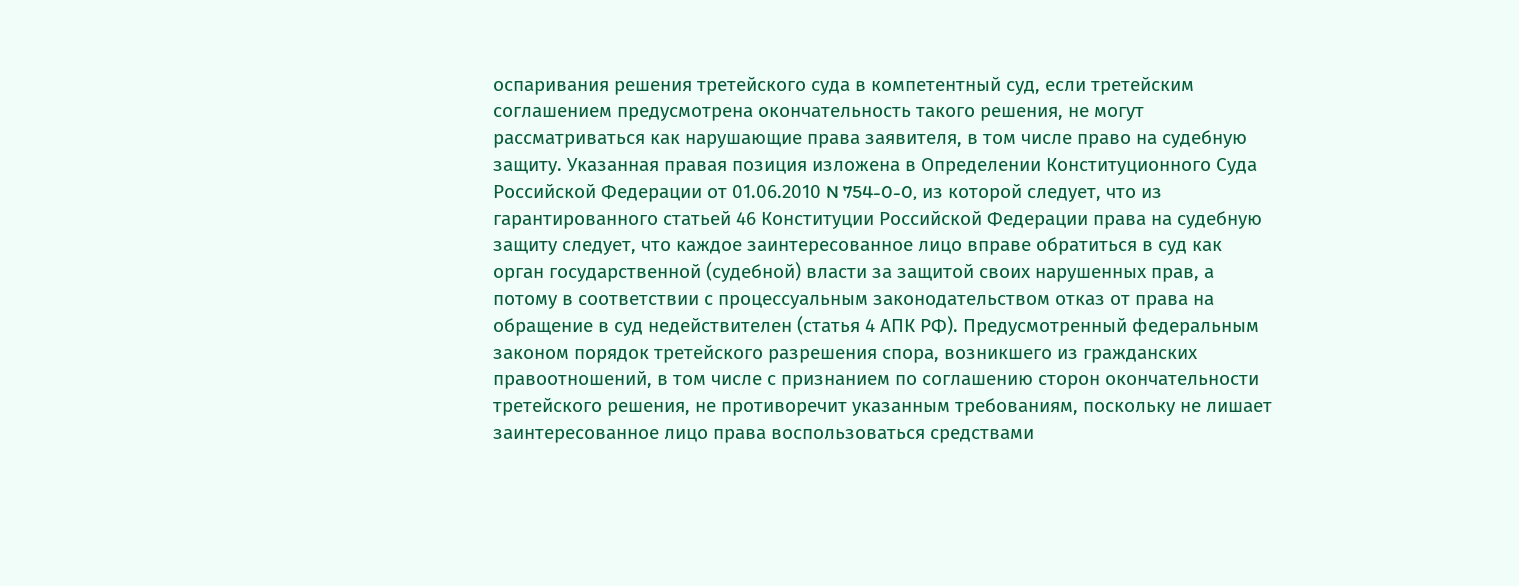оспаривания решения третейского суда в компетентный суд, если третейским соглашением предусмотрена окончательность такого решения, не могут рассматриваться как нарушающие права заявителя, в том числе право на судебную защиту. Указанная правая позиция изложена в Определении Конституционного Суда Российской Федерации от 01.06.2010 N 754-0-0, из которой следует, что из гарантированного статьей 46 Конституции Российской Федерации права на судебную защиту следует, что каждое заинтересованное лицо вправе обратиться в суд как орган государственной (судебной) власти за защитой своих нарушенных прав, а потому в соответствии с процессуальным законодательством отказ от права на обращение в суд недействителен (статья 4 АПК РФ). Предусмотренный федеральным законом порядок третейского разрешения спора, возникшего из гражданских правоотношений, в том числе с признанием по соглашению сторон окончательности третейского решения, не противоречит указанным требованиям, поскольку не лишает заинтересованное лицо права воспользоваться средствами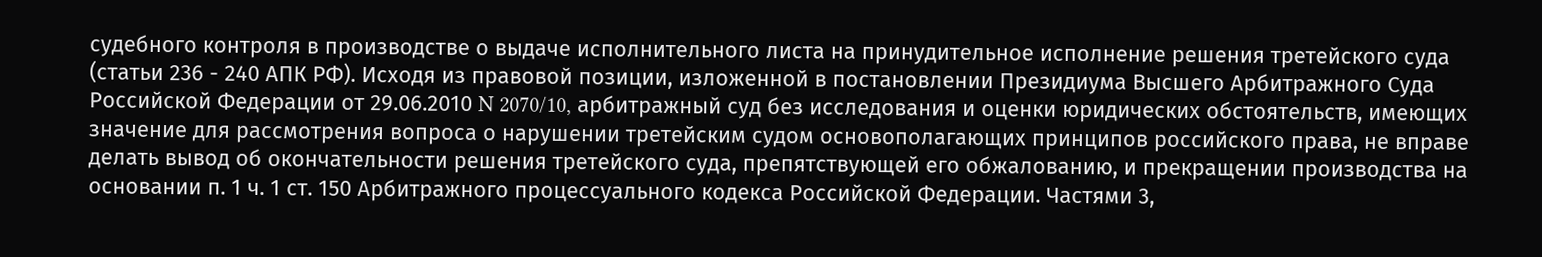судебного контроля в производстве о выдаче исполнительного листа на принудительное исполнение решения третейского суда (статьи 236 - 240 АПК РФ). Исходя из правовой позиции, изложенной в постановлении Президиума Высшего Арбитражного Суда Российской Федерации от 29.06.2010 N 2070/10, арбитражный суд без исследования и оценки юридических обстоятельств, имеющих значение для рассмотрения вопроса о нарушении третейским судом основополагающих принципов российского права, не вправе делать вывод об окончательности решения третейского суда, препятствующей его обжалованию, и прекращении производства на основании п. 1 ч. 1 ст. 150 Арбитражного процессуального кодекса Российской Федерации. Частями 3,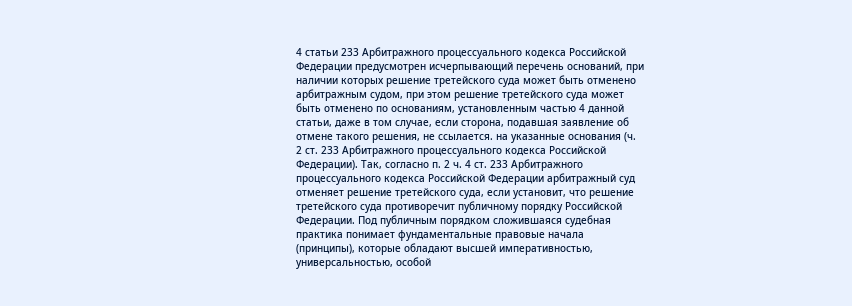4 статьи 233 Арбитражного процессуального кодекса Российской Федерации предусмотрен исчерпывающий перечень оснований, при наличии которых решение третейского суда может быть отменено арбитражным судом, при этом решение третейского суда может быть отменено по основаниям, установленным частью 4 данной статьи, даже в том случае, если сторона, подавшая заявление об отмене такого решения, не ссылается. на указанные основания (ч. 2 ст. 233 Арбитражного процессуального кодекса Российской Федерации). Так, согласно п. 2 ч. 4 ст. 233 Арбитражного процессуального кодекса Российской Федерации арбитражный суд отменяет решение третейского суда, если установит, что решение третейского суда противоречит публичному порядку Российской Федерации. Под публичным порядком сложившаяся судебная практика понимает фундаментальные правовые начала (принципы), которые обладают высшей императивностью, универсальностью, особой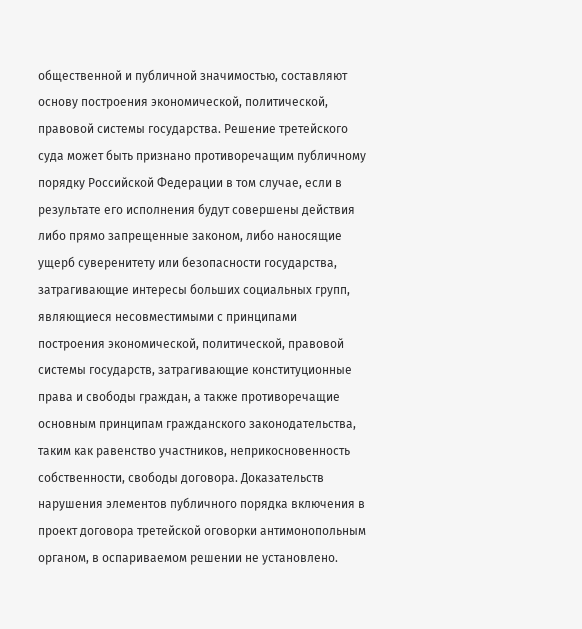общественной и публичной значимостью, составляют основу построения экономической, политической, правовой системы государства. Решение третейского суда может быть признано противоречащим публичному порядку Российской Федерации в том случае, если в результате его исполнения будут совершены действия либо прямо запрещенные законом, либо наносящие ущерб суверенитету или безопасности государства, затрагивающие интересы больших социальных групп, являющиеся несовместимыми с принципами построения экономической, политической, правовой системы государств, затрагивающие конституционные права и свободы граждан, а также противоречащие основным принципам гражданского законодательства, таким как равенство участников, неприкосновенность собственности, свободы договора. Доказательств нарушения элементов публичного порядка включения в проект договора третейской оговорки антимонопольным органом, в оспариваемом решении не установлено.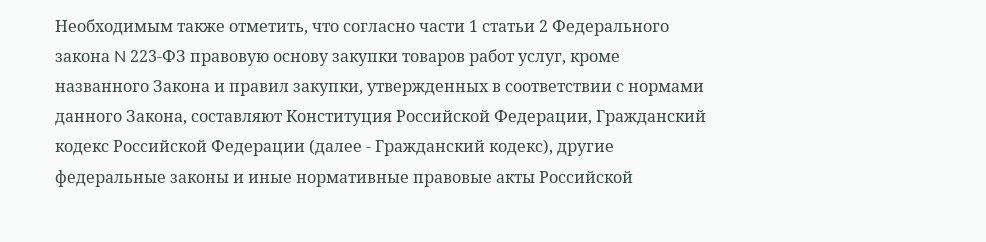Необходимым также отметить, что согласно части 1 статьи 2 Федерального закона N 223-ФЗ правовую основу закупки товаров работ услуг, кроме названного Закона и правил закупки, утвержденных в соответствии с нормами данного Закона, составляют Конституция Российской Федерации, Гражданский кодекс Российской Федерации (далее - Гражданский кодекс), другие федеральные законы и иные нормативные правовые акты Российской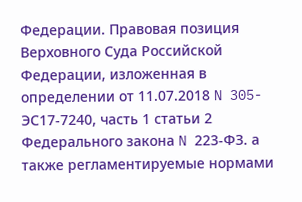Федерации. Правовая позиция Верховного Суда Российской Федерации, изложенная в определении от 11.07.2018 N 305-ЭС17-7240, часть 1 статьи 2 Федерального закона N 223-ФЗ. а также регламентируемые нормами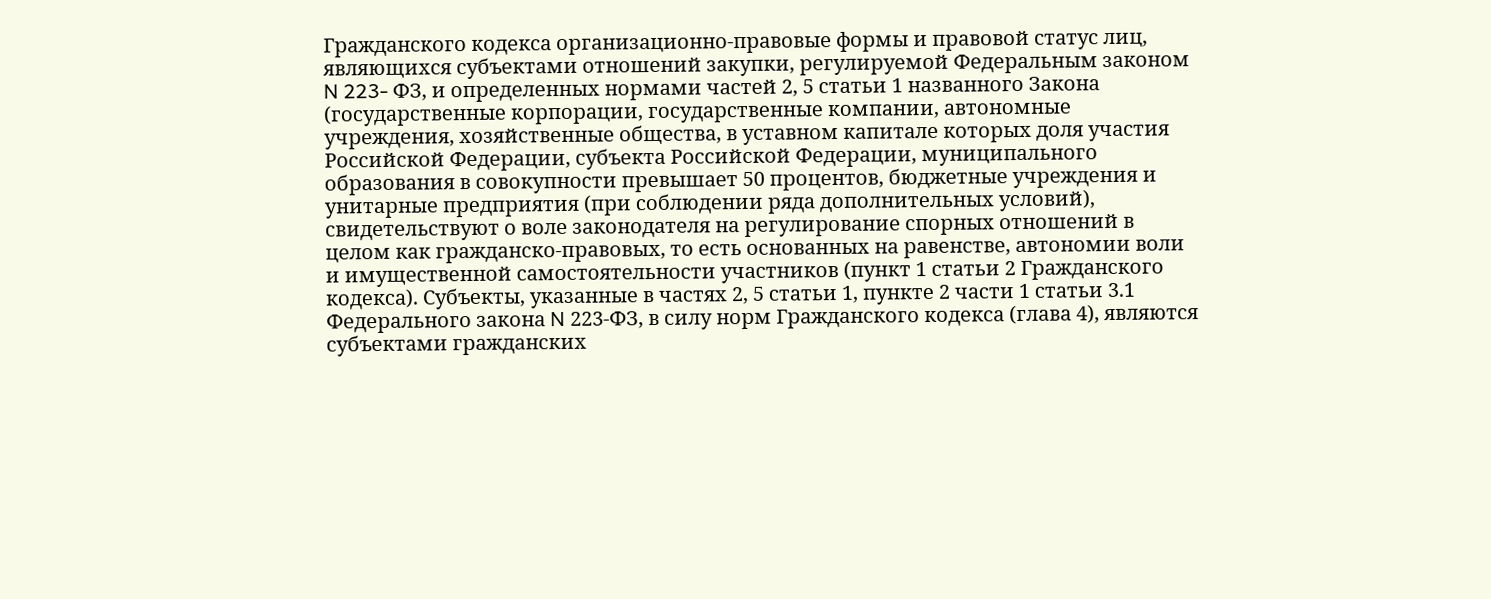Гражданского кодекса организационно-правовые формы и правовой статус лиц, являющихся субъектами отношений закупки, регулируемой Федеральным законом N 223- ФЗ, и определенных нормами частей 2, 5 статьи 1 названного Закона (государственные корпорации, государственные компании, автономные учреждения, хозяйственные общества, в уставном капитале которых доля участия Российской Федерации, субъекта Российской Федерации, муниципального образования в совокупности превышает 50 процентов, бюджетные учреждения и унитарные предприятия (при соблюдении ряда дополнительных условий), свидетельствуют о воле законодателя на регулирование спорных отношений в целом как гражданско-правовых, то есть основанных на равенстве, автономии воли и имущественной самостоятельности участников (пункт 1 статьи 2 Гражданского кодекса). Субъекты, указанные в частях 2, 5 статьи 1, пункте 2 части 1 статьи 3.1 Федерального закона N 223-ФЗ, в силу норм Гражданского кодекса (глава 4), являются субъектами гражданских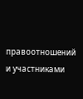правоотношений и участниками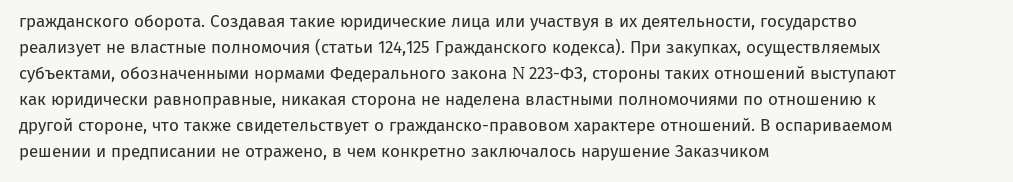гражданского оборота. Создавая такие юридические лица или участвуя в их деятельности, государство реализует не властные полномочия (статьи 124,125 Гражданского кодекса). При закупках, осуществляемых субъектами, обозначенными нормами Федерального закона N 223-ФЗ, стороны таких отношений выступают как юридически равноправные, никакая сторона не наделена властными полномочиями по отношению к другой стороне, что также свидетельствует о гражданско-правовом характере отношений. В оспариваемом решении и предписании не отражено, в чем конкретно заключалось нарушение Заказчиком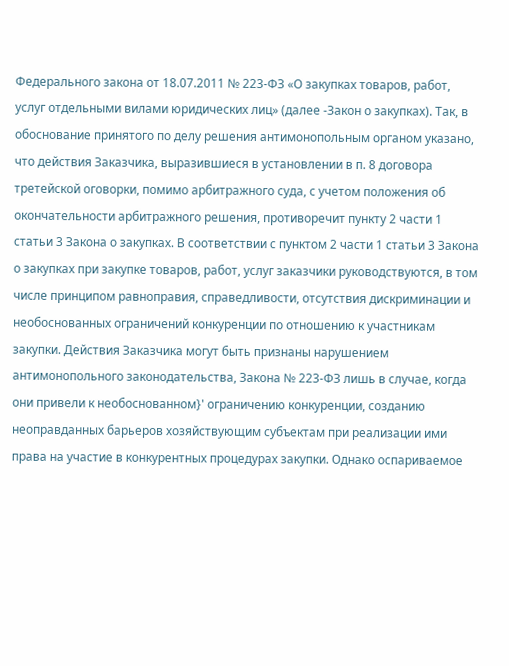Федерального закона от 18.07.2011 № 223-ФЗ «О закупках товаров, работ, услуг отдельными вилами юридических лиц» (далее -Закон о закупках). Так, в обоснование принятого по делу решения антимонопольным органом указано, что действия Заказчика, выразившиеся в установлении в п. 8 договора третейской оговорки, помимо арбитражного суда, с учетом положения об окончательности арбитражного решения, противоречит пункту 2 части 1 статьи 3 Закона о закупках. В соответствии с пунктом 2 части 1 статьи 3 Закона о закупках при закупке товаров, работ, услуг заказчики руководствуются, в том числе принципом равноправия, справедливости, отсутствия дискриминации и необоснованных ограничений конкуренции по отношению к участникам закупки. Действия Заказчика могут быть признаны нарушением антимонопольного законодательства, Закона № 223-ФЗ лишь в случае, когда они привели к необоснованном}' ограничению конкуренции, созданию неоправданных барьеров хозяйствующим субъектам при реализации ими права на участие в конкурентных процедурах закупки. Однако оспариваемое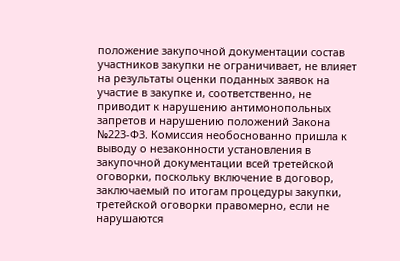положение закупочной документации состав участников закупки не ограничивает, не влияет на результаты оценки поданных заявок на участие в закупке и, соответственно, не приводит к нарушению антимонопольных запретов и нарушению положений Закона №223-Ф3. Комиссия необоснованно пришла к выводу о незаконности установления в закупочной документации всей третейской оговорки, поскольку включение в договор, заключаемый по итогам процедуры закупки, третейской оговорки правомерно, если не нарушаются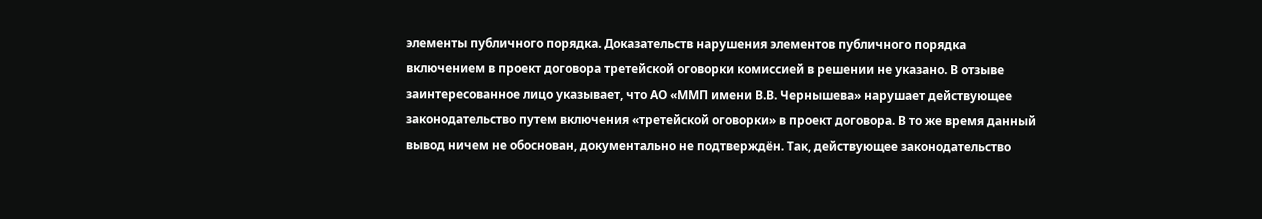элементы публичного порядка. Доказательств нарушения элементов публичного порядка включением в проект договора третейской оговорки комиссией в решении не указано. В отзыве заинтересованное лицо указывает, что АО «ММП имени В.В. Чернышева» нарушает действующее законодательство путем включения «третейской оговорки» в проект договора. В то же время данный вывод ничем не обоснован, документально не подтверждён. Так, действующее законодательство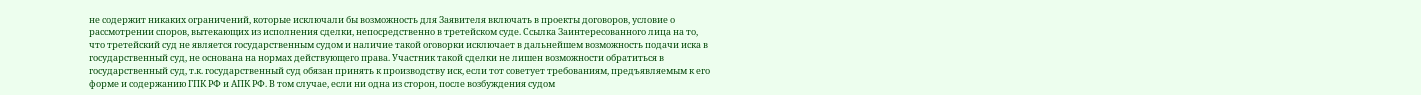не содержит никаких ограничений, которые исключали бы возможность для Заявителя включать в проекты договоров, условие о рассмотрении споров, вытекающих из исполнения сделки, непосредственно в третейском суде. Ссылка Заинтересованного лица на то, что третейский суд не является государственным судом и наличие такой оговорки исключает в дальнейшем возможность подачи иска в государственный суд, не основана на нормах действующего права. Участник такой сделки не лишен возможности обратиться в государственный суд, т.к. государственный суд обязан принять к производству иск, если тот советует требованиям, предъявляемым к его форме и содержанию ГПК РФ и АПК РФ. В том случае, если ни одна из сторон, после возбуждения судом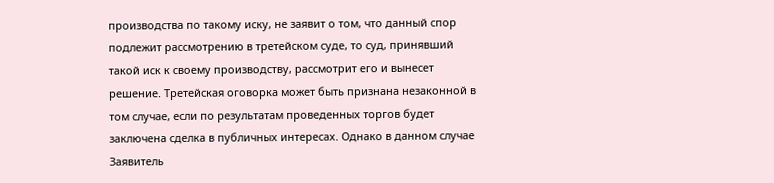производства по такому иску, не заявит о том, что данный спор подлежит рассмотрению в третейском суде, то суд, принявший такой иск к своему производству, рассмотрит его и вынесет решение. Третейская оговорка может быть признана незаконной в том случае, если по результатам проведенных торгов будет заключена сделка в публичных интересах. Однако в данном случае Заявитель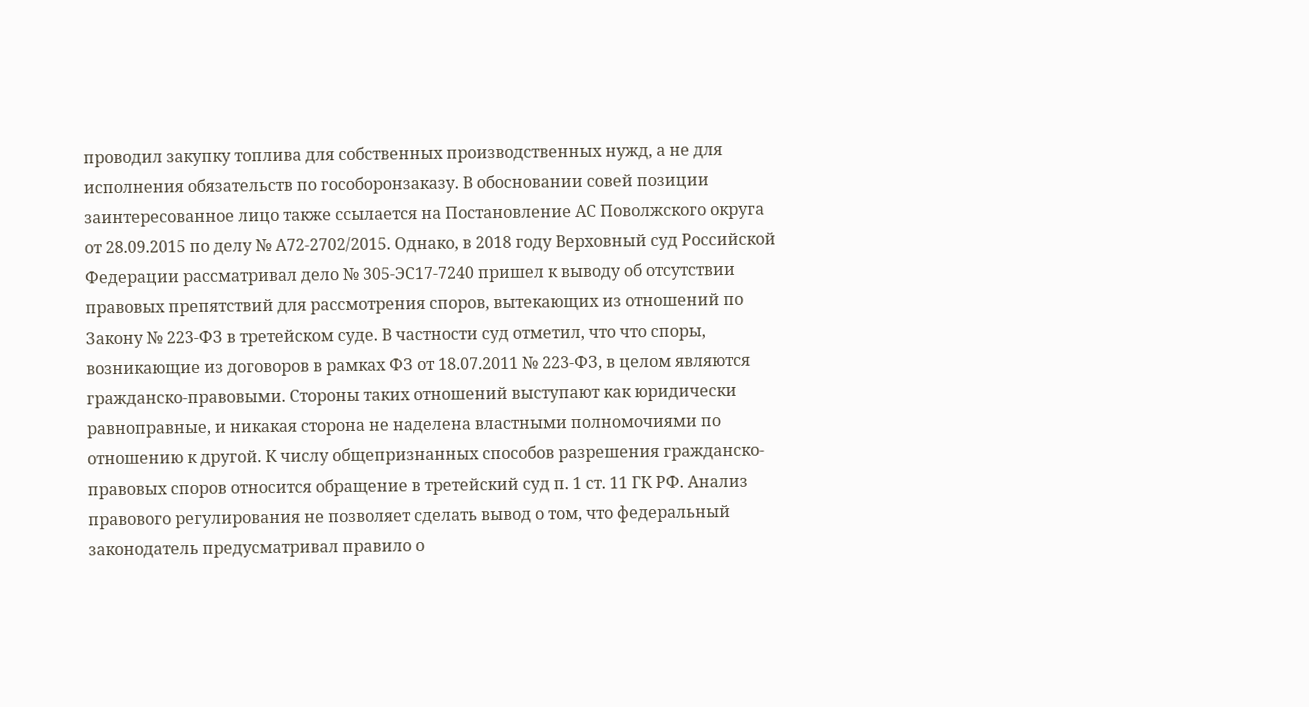проводил закупку топлива для собственных производственных нужд, а не для исполнения обязательств по гособоронзаказу. В обосновании совей позиции заинтересованное лицо также ссылается на Постановление АС Поволжского округа от 28.09.2015 по делу № А72-2702/2015. Однако, в 2018 году Верховный суд Российской Федерации рассматривал дело № 305-ЭС17-7240 пришел к выводу об отсутствии правовых препятствий для рассмотрения споров, вытекающих из отношений по Закону № 223-ФЗ в третейском суде. В частности суд отметил, что что споры, возникающие из договоров в рамках ФЗ от 18.07.2011 № 223-ФЗ, в целом являются гражданско-правовыми. Стороны таких отношений выступают как юридически равноправные, и никакая сторона не наделена властными полномочиями по отношению к другой. К числу общепризнанных способов разрешения гражданско-правовых споров относится обращение в третейский суд п. 1 ст. 11 ГК РФ. Анализ правового регулирования не позволяет сделать вывод о том, что федеральный законодатель предусматривал правило о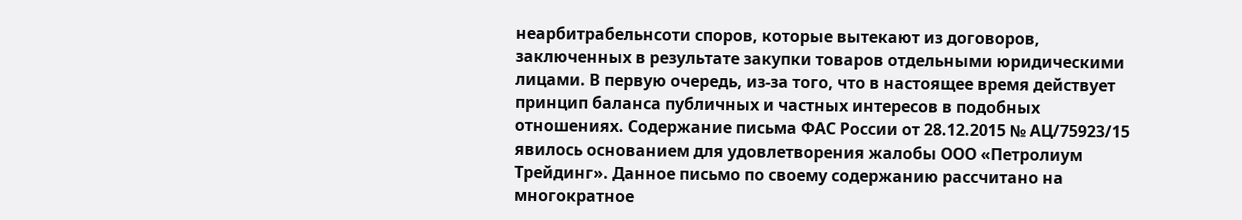неарбитрабельнсоти споров, которые вытекают из договоров, заключенных в результате закупки товаров отдельными юридическими лицами. В первую очередь, из-за того, что в настоящее время действует принцип баланса публичных и частных интересов в подобных отношениях. Содержание письма ФАС России от 28.12.2015 № АЦ/75923/15 явилось основанием для удовлетворения жалобы ООО «Петролиум Трейдинг». Данное письмо по своему содержанию рассчитано на многократное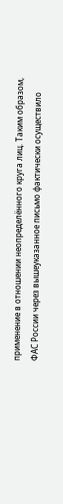применение в отношении неопределённого круга лиц. Таким образом, ФАС России через вышеуказанное письмо фактически осуществило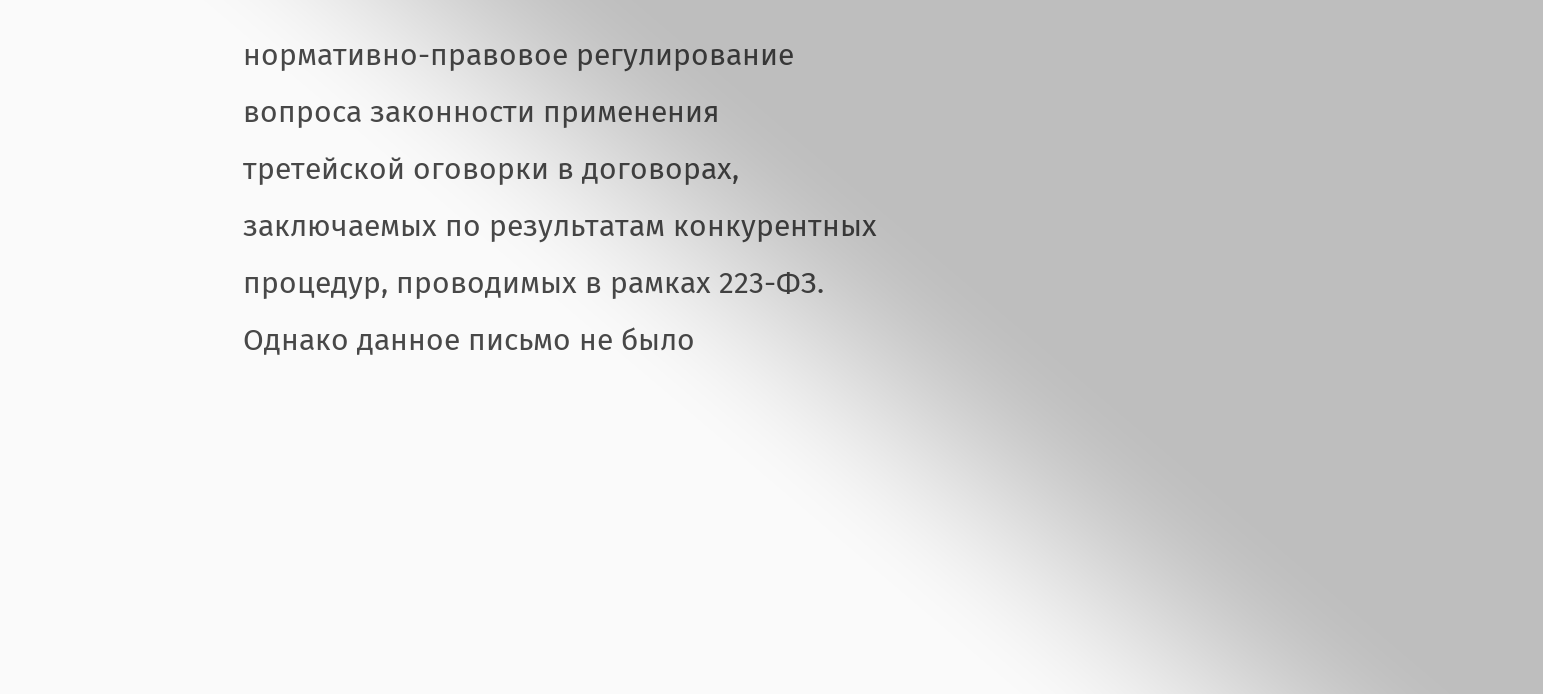нормативно-правовое регулирование вопроса законности применения третейской оговорки в договорах, заключаемых по результатам конкурентных процедур, проводимых в рамках 223-ФЗ. Однако данное письмо не было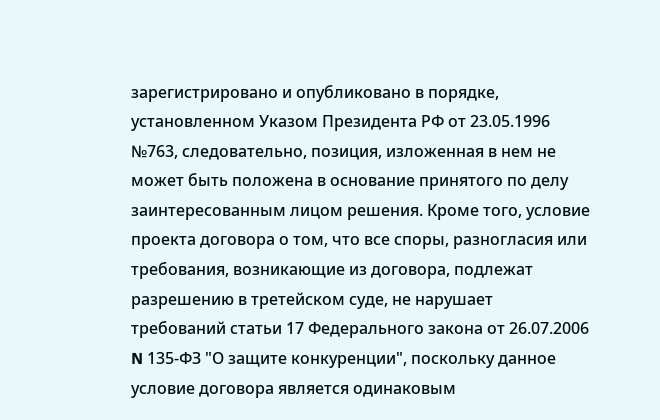зарегистрировано и опубликовано в порядке, установленном Указом Президента РФ от 23.05.1996 №763, следовательно, позиция, изложенная в нем не может быть положена в основание принятого по делу заинтересованным лицом решения. Кроме того, условие проекта договора о том, что все споры, разногласия или требования, возникающие из договора, подлежат разрешению в третейском суде, не нарушает требований статьи 17 Федерального закона от 26.07.2006 N 135-ФЗ "О защите конкуренции", поскольку данное условие договора является одинаковым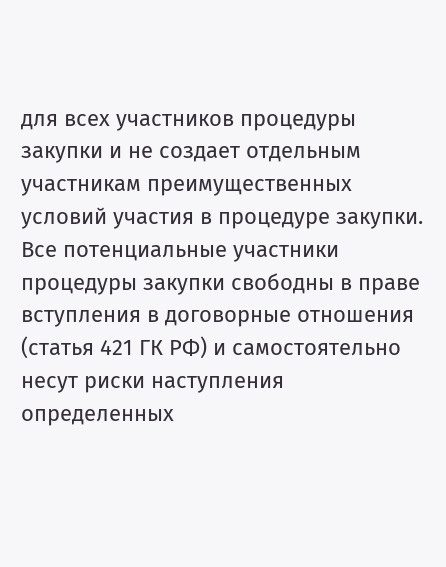для всех участников процедуры закупки и не создает отдельным участникам преимущественных условий участия в процедуре закупки. Все потенциальные участники процедуры закупки свободны в праве вступления в договорные отношения (статья 421 ГК РФ) и самостоятельно несут риски наступления определенных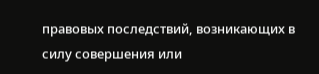правовых последствий, возникающих в силу совершения или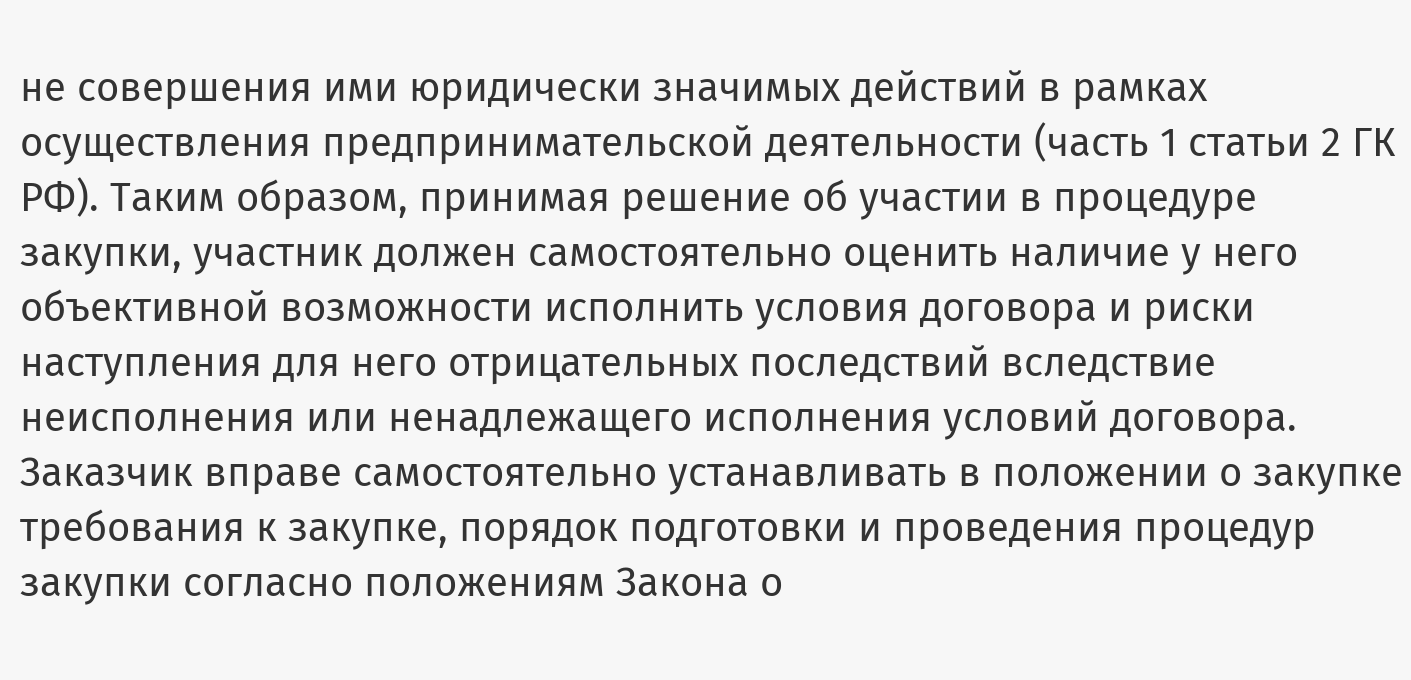не совершения ими юридически значимых действий в рамках осуществления предпринимательской деятельности (часть 1 статьи 2 ГК РФ). Таким образом, принимая решение об участии в процедуре закупки, участник должен самостоятельно оценить наличие у него объективной возможности исполнить условия договора и риски наступления для него отрицательных последствий вследствие неисполнения или ненадлежащего исполнения условий договора. Заказчик вправе самостоятельно устанавливать в положении о закупке требования к закупке, порядок подготовки и проведения процедур закупки согласно положениям Закона о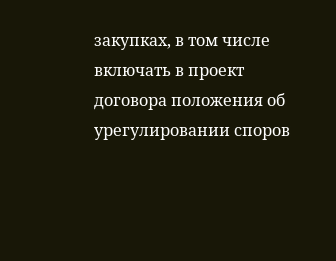закупках, в том числе включать в проект договора положения об урегулировании споров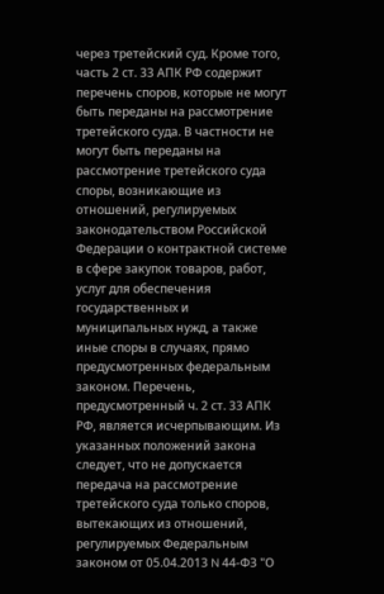через третейский суд. Кроме того, часть 2 ст. 33 АПК РФ содержит перечень споров, которые не могут быть переданы на рассмотрение третейского суда. В частности не могут быть переданы на рассмотрение третейского суда споры, возникающие из отношений, регулируемых законодательством Российской Федерации о контрактной системе в сфере закупок товаров, работ, услуг для обеспечения государственных и муниципальных нужд, а также иные споры в случаях, прямо предусмотренных федеральным законом. Перечень, предусмотренный ч. 2 ст. 33 АПК РФ, является исчерпывающим. Из указанных положений закона следует, что не допускается передача на рассмотрение третейского суда только споров, вытекающих из отношений, регулируемых Федеральным законом от 05.04.2013 N 44-ФЗ "О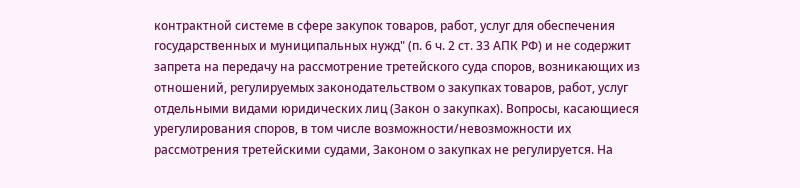контрактной системе в сфере закупок товаров, работ, услуг для обеспечения государственных и муниципальных нужд" (п. 6 ч. 2 ст. 33 АПК РФ) и не содержит запрета на передачу на рассмотрение третейского суда споров, возникающих из отношений, регулируемых законодательством о закупках товаров, работ, услуг отдельными видами юридических лиц (Закон о закупках). Вопросы, касающиеся урегулирования споров, в том числе возможности/невозможности их рассмотрения третейскими судами, Законом о закупках не регулируется. На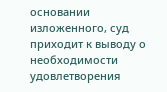основании изложенного, суд приходит к выводу о необходимости удовлетворения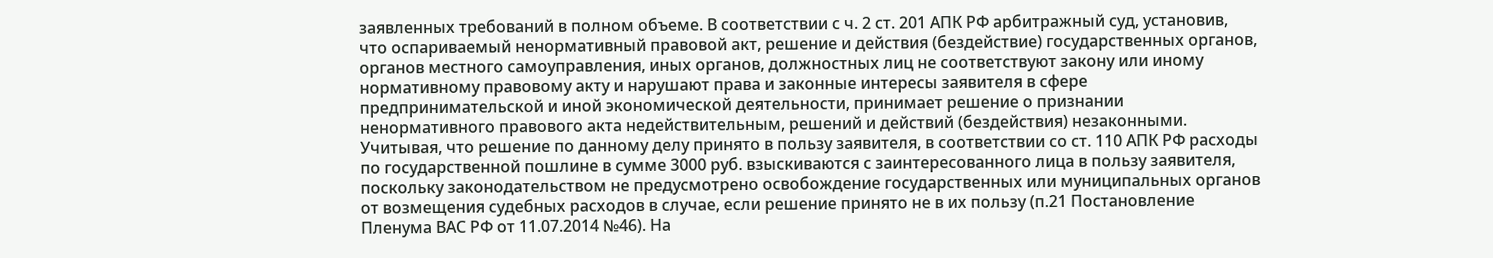заявленных требований в полном объеме. В соответствии с ч. 2 ст. 201 АПК РФ арбитражный суд, установив, что оспариваемый ненормативный правовой акт, решение и действия (бездействие) государственных органов, органов местного самоуправления, иных органов, должностных лиц не соответствуют закону или иному нормативному правовому акту и нарушают права и законные интересы заявителя в сфере предпринимательской и иной экономической деятельности, принимает решение о признании ненормативного правового акта недействительным, решений и действий (бездействия) незаконными. Учитывая, что решение по данному делу принято в пользу заявителя, в соответствии со ст. 110 АПК РФ расходы по государственной пошлине в сумме 3000 руб. взыскиваются с заинтересованного лица в пользу заявителя, поскольку законодательством не предусмотрено освобождение государственных или муниципальных органов от возмещения судебных расходов в случае, если решение принято не в их пользу (п.21 Постановление Пленума ВАС РФ от 11.07.2014 №46). На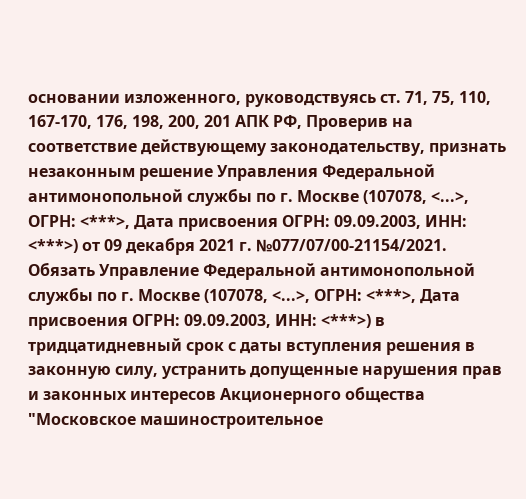основании изложенного, руководствуясь ст. 71, 75, 110, 167-170, 176, 198, 200, 201 АПК РФ, Проверив на соответствие действующему законодательству, признать незаконным решение Управления Федеральной антимонопольной службы по г. Москве (107078, <...>, ОГРН: <***>, Дата присвоения ОГРН: 09.09.2003, ИНН: <***>) от 09 декабря 2021 г. №077/07/00-21154/2021. Обязать Управление Федеральной антимонопольной службы по г. Москве (107078, <...>, ОГРН: <***>, Дата присвоения ОГРН: 09.09.2003, ИНН: <***>) в тридцатидневный срок с даты вступления решения в законную силу, устранить допущенные нарушения прав и законных интересов Акционерного общества "Московское машиностроительное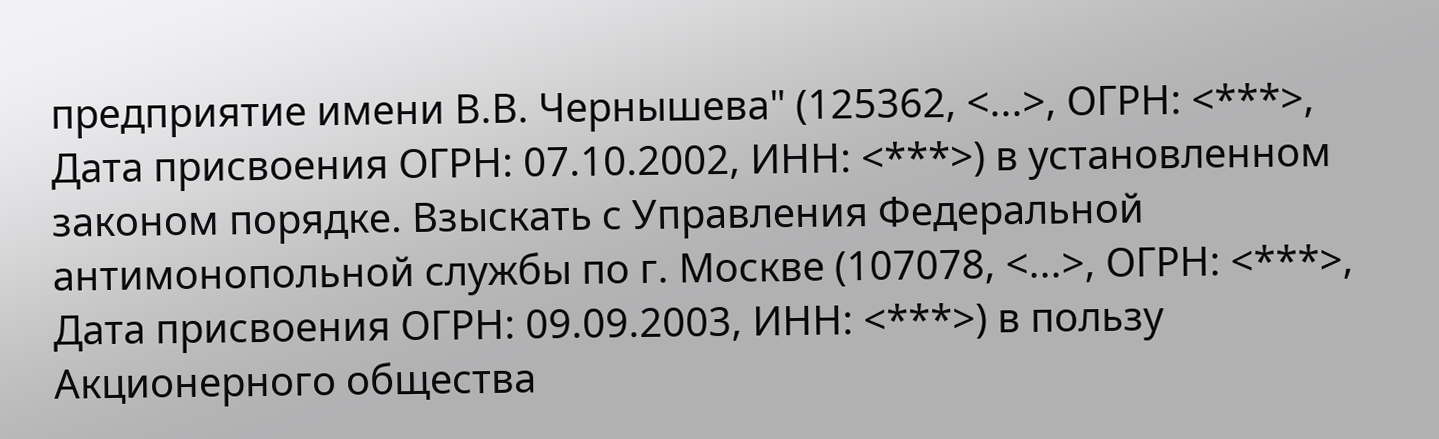предприятие имени В.В. Чернышева" (125362, <...>, ОГРН: <***>, Дата присвоения ОГРН: 07.10.2002, ИНН: <***>) в установленном законом порядке. Взыскать с Управления Федеральной антимонопольной службы по г. Москве (107078, <...>, ОГРН: <***>, Дата присвоения ОГРН: 09.09.2003, ИНН: <***>) в пользу Акционерного общества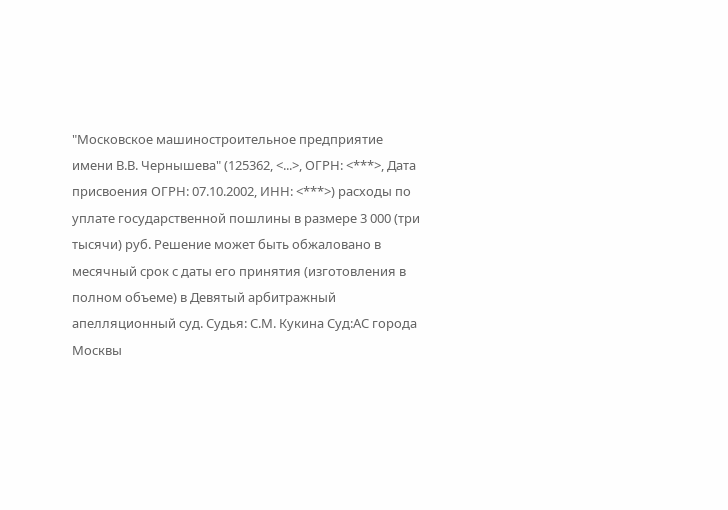"Московское машиностроительное предприятие имени В.В. Чернышева" (125362, <...>, ОГРН: <***>, Дата присвоения ОГРН: 07.10.2002, ИНН: <***>) расходы по уплате государственной пошлины в размере 3 000 (три тысячи) руб. Решение может быть обжаловано в месячный срок с даты его принятия (изготовления в полном объеме) в Девятый арбитражный апелляционный суд. Судья: С.М. Кукина Суд:АС города Москвы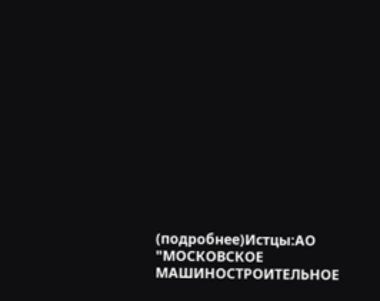(подробнее)Истцы:АО "МОСКОВСКОЕ МАШИНОСТРОИТЕЛЬНОЕ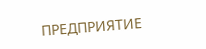ПРЕДПРИЯТИЕ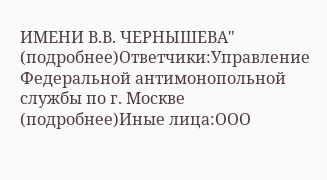ИМЕНИ В.В. ЧЕРНЫШЕВА" (подробнее)Ответчики:Управление Федеральной антимонопольной службы по г. Москве (подробнее)Иные лица:ООО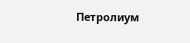Петролиум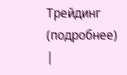Трейдинг (подробнее) |